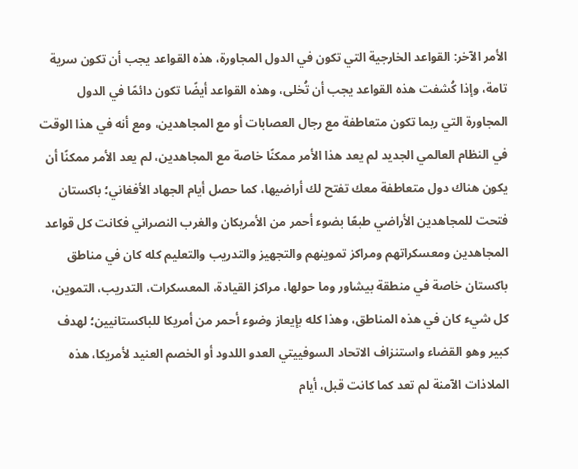الأمر الآخر: القواعد الخارجية التي تكون في الدول المجاورة، هذه القواعد يجب أن تكون سرية تامة، وإذا كُشفت هذه القواعد يجب أن تُخلى، وهذه القواعد أيضًا تكون دائمًا في الدول المجاورة التي ربما تكون متعاطفة مع رجال العصابات أو مع المجاهدين، ومع أنه في هذا الوقت في النظام العالمي الجديد لم يعد هذا الأمر ممكنًا خاصة مع المجاهدين، لم يعد الأمر ممكنًا أن يكون هناك دول متعاطفة معك تفتح لك أراضيها، كما حصل أيام الجهاد الأفغاني؛ باكستان فتحت للمجاهدين الأراضي طبعًا بضوء أحمر من الأمريكان والغرب النصراني فكانت كل قواعد المجاهدين ومعسكراتهم ومراكز تموينهم والتجهيز والتدريب والتعليم كله كان في مناطق باكستان خاصة في منطقة بيشاور وما حولها، مراكز القيادة، المعسكرات، التدريب، التموين، كل شيء كان في هذه المناطق، وهذا كله بإيعاز وضوء أحمر من أمريكا للباكستانيين؛ لهدف كبير وهو القضاء واستنزاف الاتحاد السوفييتي العدو اللدود أو الخصم العنيد لأمريكا، هذه الملاذات الآمنة لم تعد كما كانت قبل، أيام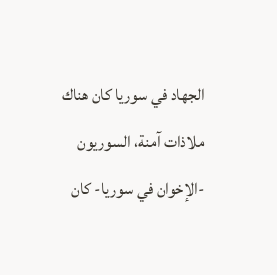الجهاد في سوريا كان هناك ملاذات آمنة، السوريون -الإخوان في سوريا- كان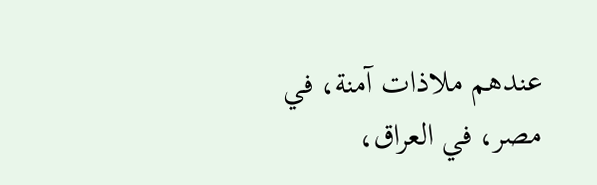عندهم ملاذات آمنة، في مصر، في العراق،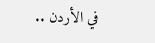في الأردن ..